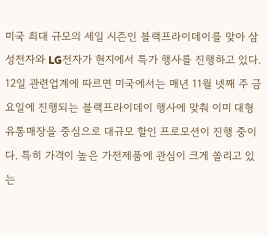미국 최대 규모의 세일 시즌인 블랙프라이데이를 맞아 삼성전자와 LG전자가 현지에서 특가 행사를 진행하고 있다.
12일 관련업계에 따르면 미국에서는 매년 11월 넷째 주 금요일에 진행되는 블랙프라이데이 행사에 맞춰 이미 대형 유통매장을 중심으로 대규모 할인 프로모션이 진행 중이다. 특히 가격이 높은 가전제품에 관심이 크게 쏠리고 있는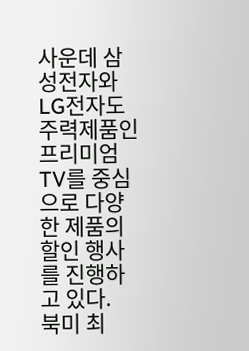사운데 삼성전자와 LG전자도 주력제품인 프리미엄 TV를 중심으로 다양한 제품의 할인 행사를 진행하고 있다.
북미 최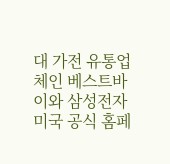대 가전 유통업체인 베스트바이와 삼성전자 미국 공식 홈페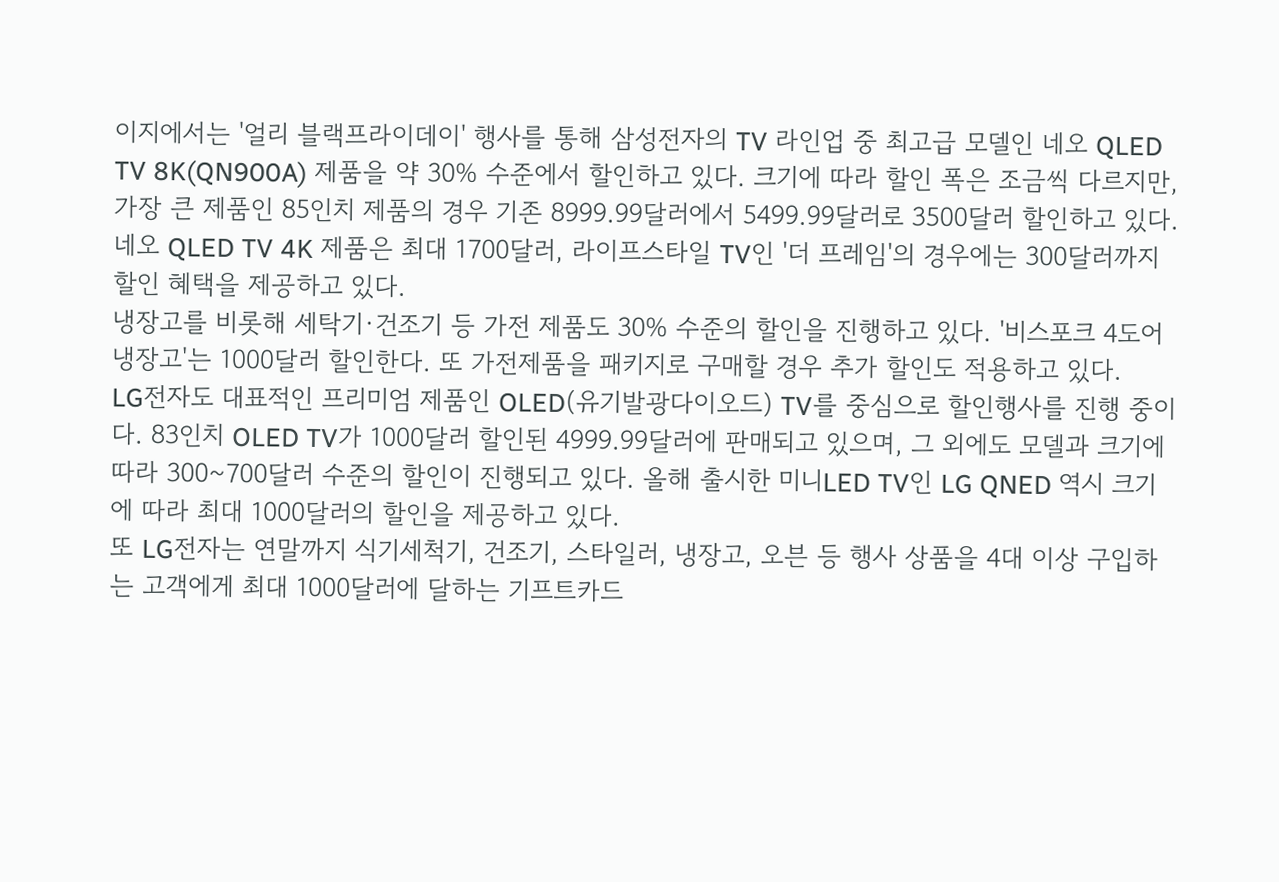이지에서는 '얼리 블랙프라이데이' 행사를 통해 삼성전자의 TV 라인업 중 최고급 모델인 네오 QLED TV 8K(QN900A) 제품을 약 30% 수준에서 할인하고 있다. 크기에 따라 할인 폭은 조금씩 다르지만, 가장 큰 제품인 85인치 제품의 경우 기존 8999.99달러에서 5499.99달러로 3500달러 할인하고 있다. 네오 QLED TV 4K 제품은 최대 1700달러, 라이프스타일 TV인 '더 프레임'의 경우에는 300달러까지 할인 혜택을 제공하고 있다.
냉장고를 비롯해 세탁기·건조기 등 가전 제품도 30% 수준의 할인을 진행하고 있다. '비스포크 4도어 냉장고'는 1000달러 할인한다. 또 가전제품을 패키지로 구매할 경우 추가 할인도 적용하고 있다.
LG전자도 대표적인 프리미엄 제품인 OLED(유기발광다이오드) TV를 중심으로 할인행사를 진행 중이다. 83인치 OLED TV가 1000달러 할인된 4999.99달러에 판매되고 있으며, 그 외에도 모델과 크기에 따라 300~700달러 수준의 할인이 진행되고 있다. 올해 출시한 미니LED TV인 LG QNED 역시 크기에 따라 최대 1000달러의 할인을 제공하고 있다.
또 LG전자는 연말까지 식기세척기, 건조기, 스타일러, 냉장고, 오븐 등 행사 상품을 4대 이상 구입하는 고객에게 최대 1000달러에 달하는 기프트카드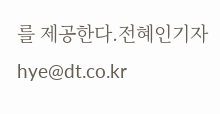를 제공한다.전혜인기자 hye@dt.co.kr